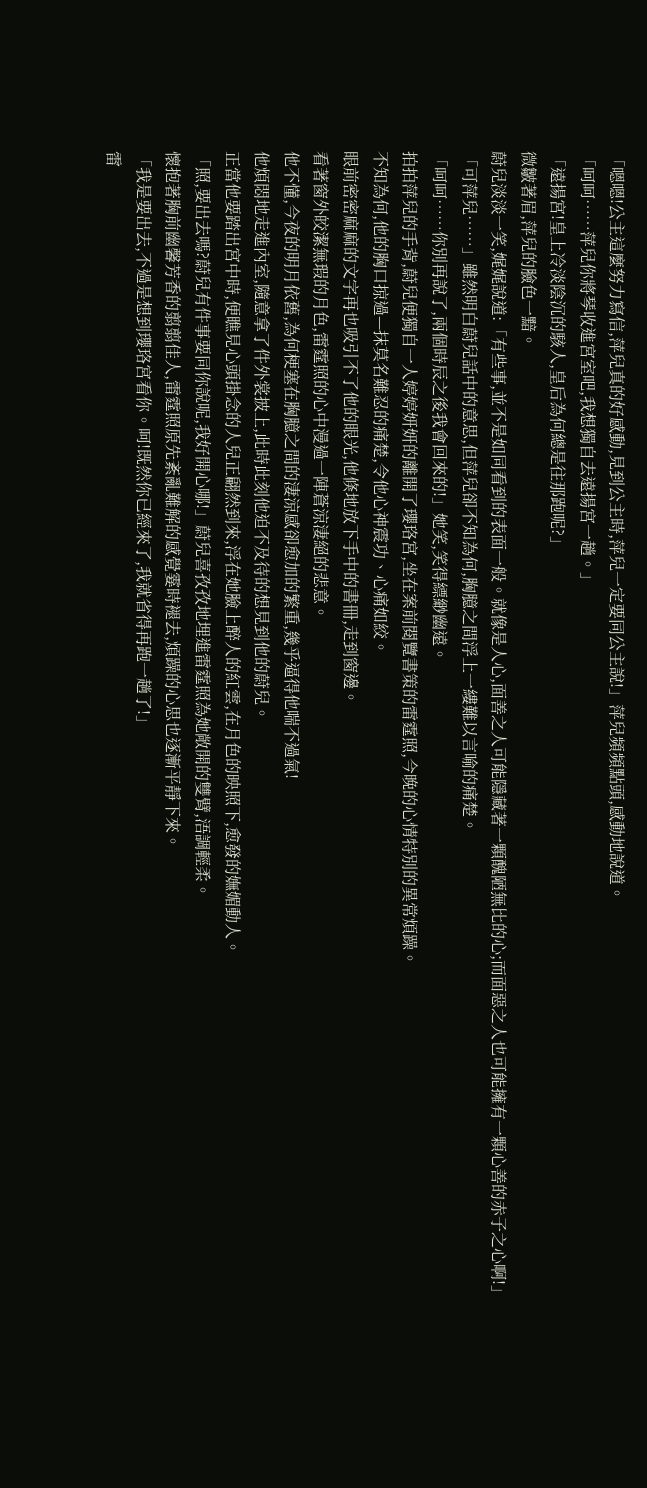「嗯嗯!公主這麼努力寫信,萍兒真的好感動,見到公主時,萍兒一定要同公主說!」萍兒頻頻點頭,感動地說道。
「呵呵……萍兒你將琴收進宮室吧,我想獨自去遠揚宮一趟。」
「遠揚宮!皇上冷淡陰沉的駭人,皇后為何總是往那跑呢?」
微皺著眉,萍兒的臉色一黯。
蔚兒淡淡一笑,娓娓說道:「有些事,並不是如同看到的表面一般。就像是人心,面善之人可能隱藏著一顆醜陋無比的心;而面惡之人也可能擁有一顆心善的赤子之心啊!」
「可萍兒……」雖然明白蔚兒話中的意思,但萍兒卻不知為何,胸臆之間浮上一縷難以言喻的痛楚。
「呵呵……你別再說了,兩個時辰之後我會回來的!」她笑,笑得縹緲幽遠。
拍拍萍兒的手背,蔚兒便獨自一人婷婷妍妍的離開了瓔珞宮,坐在案前閱覽書策的雷霆照,今晚的心情特別的異常煩躁。
不知為何,他的胸口掠過—抹莫名難忍的痛楚,令他心神震功、心痛如絞。
眼前密密麻麻的文字再也吸引不了他的眼光,他倏地放下手中的書冊,走到窗邊。
看著窗外皎潔無瑕的月色,雷霆照的心中漫過一陣蒼涼淒絕的悲意。
他不懂,今夜的明月依舊,為何梗塞在胸臆之間的淒涼感卻愈加的繁重,幾乎逼得他喘不過氣!
他煩悶地走進內室,隨意拿了件外裳披上,此時此刻他迫不及待的想見到他的蔚兒。
正當他要踏出宮中時,便瞧見心頭掛念的人兒正翩然到來,浮在她臉上醉人的紅雲,在月色的映照下,愈發的嫵媚動人。
「照,要出去嗎?蔚兒有件事要同你說呢,我好開心哪!」蔚兒喜孜孜地埋進雷霆照為她敞開的雙臂,浯調輕柔。
懷抱著胸前幽馨芳香的翦翦佳人,雷霆照原先紊亂難解的感覺霎時褪去,煩躁的心思也逐漸平靜下來。
「我是要出去,不過是想到瓔珞宮看你。呵!既然你已經來了,我就省得再跑一趟了!」
雷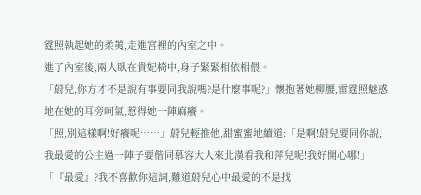霆照執起她的柔荑,走進宮裡的內室之中。
進了內室後,兩人臥在貴妃椅中,身子緊緊相依相偎。
「蔚兒,你方才不是說有事要同我說嗎?是什麼事呢?」懷抱著她柳腰,雷霆照魅惑地在她的耳旁呵氣,惹得她一陣麻癢。
「照,別這樣啊!好癢呢……」蔚兒輕推他,甜蜜蜜地續道:「是啊!蔚兒要同你說,我最愛的公主過一陣子要偕同慕容大人來北漢看我和萍兒呢!我好開心哪!」
「『最愛』?我不喜歡你這詞,難道蔚兒心中最愛的不是找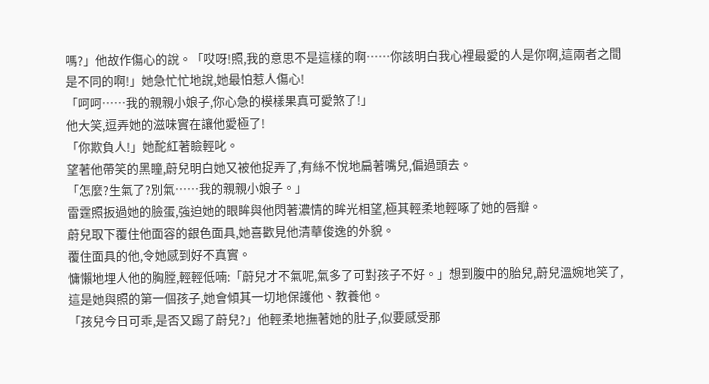嗎?」他故作傷心的說。「哎呀!照,我的意思不是這樣的啊……你該明白我心裡最愛的人是你啊,這兩者之間是不同的啊!」她急忙忙地說,她最怕惹人傷心!
「呵呵……我的親親小娘子,你心急的模樣果真可愛煞了!」
他大笑,逗弄她的滋味實在讓他愛極了!
「你欺負人!」她酡紅著瞼輕叱。
望著他帶笑的黑瞳,蔚兒明白她又被他捉弄了,有絲不悅地扁著嘴兒,偏過頭去。
「怎麼?生氣了?別氣……我的親親小娘子。」
雷霆照扳過她的臉蛋,強迫她的眼眸與他閃著濃情的眸光相望,極其輕柔地輕啄了她的唇瓣。
蔚兒取下覆住他面容的銀色面具,她喜歡見他清華俊逸的外貌。
覆住面具的他,令她感到好不真實。
慵懶地埋人他的胸膛,輕輕低喃:「蔚兒才不氣呢,氣多了可對孩子不好。」想到腹中的胎兒,蔚兒溫婉地笑了,這是她與照的第一個孩子,她會傾其一切地保護他、教養他。
「孩兒今日可乖,是否又踢了蔚兒?」他輕柔地撫著她的肚子,似要感受那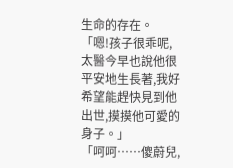生命的存在。
「嗯!孩子很乖呢,太醫今早也說他很平安地生長著,我好希望能趕快見到他出世,摸摸他可愛的身子。」
「呵呵……傻蔚兒,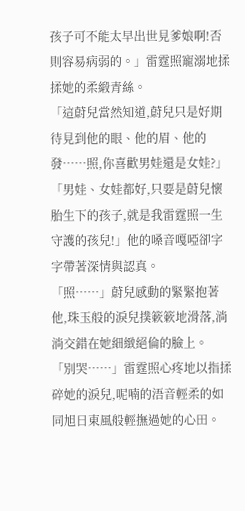孩子可不能太早出世見爹娘啊!否則容易病弱的。」雷霆照寵溺地揉揉她的柔緞青絲。
「這蔚兒當然知道,蔚兒只是好期待見到他的眼、他的眉、他的發……照,你喜歡男娃還是女娃?」
「男娃、女娃都好,只要是蔚兒懷胎生下的孩子,就是我雷霆照一生守護的孩兒!」他的嗓音嘎啞卻字字帶著深情與認真。
「照……」蔚兒感動的緊緊抱著他,珠玉般的淚兒撲簌簌地滑落,淌淌交錯在她細緻絕倫的臉上。
「別哭……」雷霆照心疼地以指揉碎她的淚兒,呢喃的浯音輕柔的如同旭日東風般輕撫過她的心田。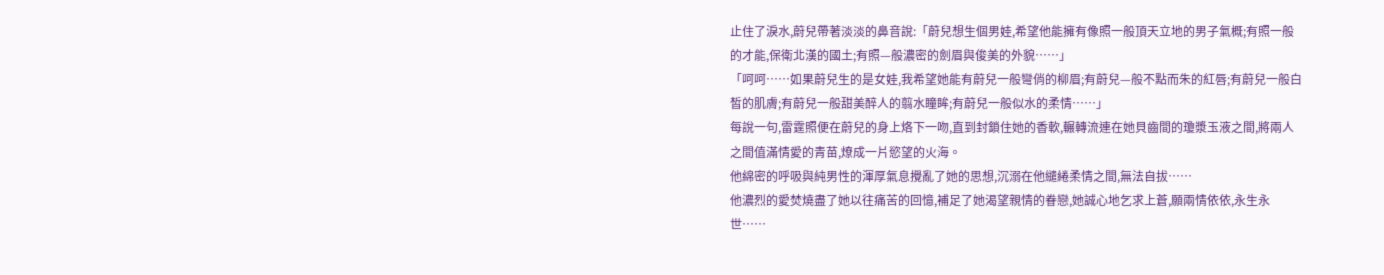止住了淚水,蔚兒帶著淡淡的鼻音說:「蔚兒想生個男娃,希望他能擁有像照一般頂天立地的男子氣概;有照一般的才能,保衛北漢的國土;有照—般濃密的劍眉與俊美的外貌……」
「呵呵……如果蔚兒生的是女娃,我希望她能有蔚兒一般彎俏的柳眉;有蔚兒—般不點而朱的紅唇;有蔚兒一般白皙的肌膚;有蔚兒一般甜美醉人的翦水瞳眸;有蔚兒一般似水的柔情……」
每說一句,雷霆照便在蔚兒的身上烙下一吻,直到封鎖住她的香軟,輾轉流連在她貝齒間的瓊漿玉液之間,將兩人之間值滿情愛的青苗,燎成一片慾望的火海。
他綿密的呼吸與純男性的渾厚氣息攪亂了她的思想,沉溺在他繾綣柔情之間,無法自拔……
他濃烈的愛焚燒盡了她以往痛苦的回憶,補足了她渴望親情的眷戀,她誠心地乞求上蒼,願兩情依依,永生永世……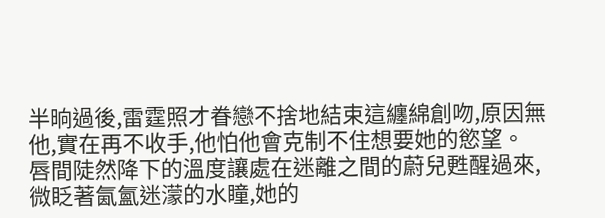半晌過後,雷霆照才眷戀不捨地結束這纏綿創吻,原因無他,實在再不收手,他怕他會克制不住想要她的慾望。
唇間陡然降下的溫度讓處在迷離之間的蔚兒甦醒過來,微眨著氤氳迷濛的水瞳,她的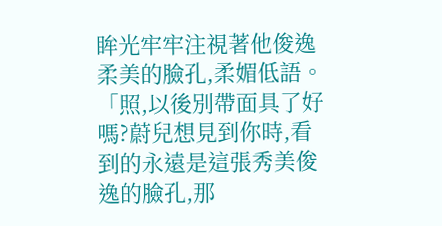眸光牢牢注視著他俊逸柔美的臉孔,柔媚低語。
「照,以後別帶面具了好嗎?蔚兒想見到你時,看到的永遠是這張秀美俊逸的臉孔,那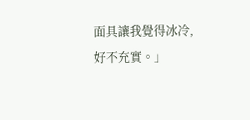面具讓我覺得冰冷,好不充實。」